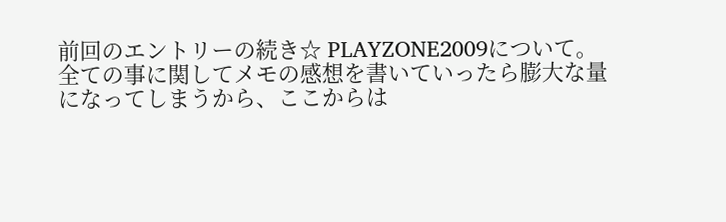前回のエントリーの続き☆ PLAYZONE2009について。
全ての事に関してメモの感想を書いていったら膨大な量になってしまうから、ここからは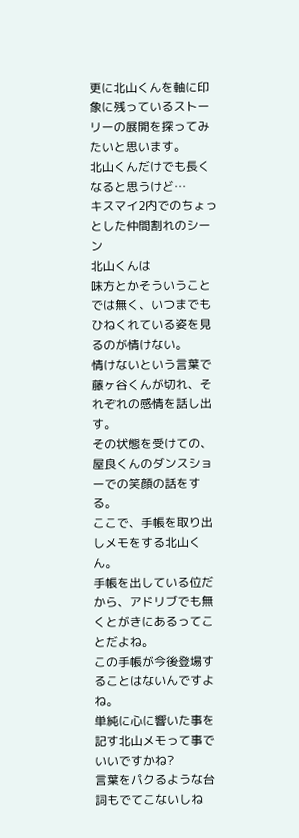更に北山くんを軸に印象に残っているストーリーの展開を探ってみたいと思います。
北山くんだけでも長くなると思うけど…
キスマイ2内でのちょっとした仲間割れのシーン
北山くんは
味方とかそういうことでは無く、いつまでもひねくれている姿を見るのが情けない。
情けないという言葉で藤ヶ谷くんが切れ、それぞれの感情を話し出す。
その状態を受けての、屋良くんのダンスショーでの笑顔の話をする。
ここで、手帳を取り出しメモをする北山くん。
手帳を出している位だから、アドリブでも無くとがきにあるってことだよね。
この手帳が今後登場することはないんですよね。
単純に心に響いた事を記す北山メモって事でいいですかね?
言葉をパクるような台詞もでてこないしね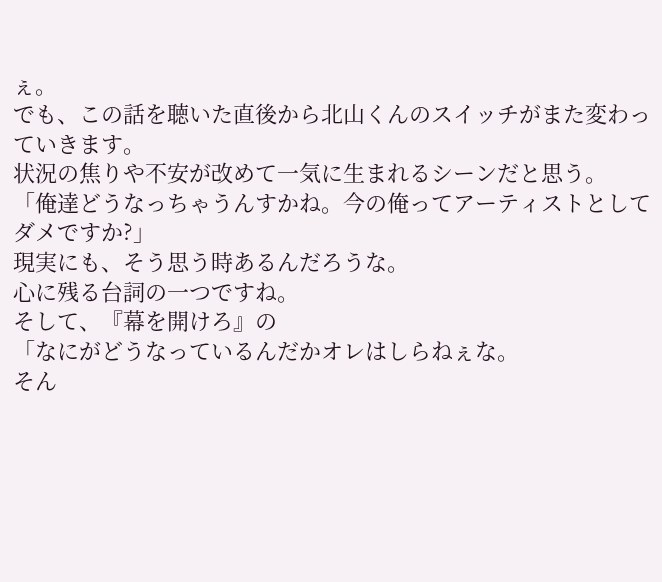ぇ。
でも、この話を聴いた直後から北山くんのスイッチがまた変わっていきます。
状況の焦りや不安が改めて一気に生まれるシーンだと思う。
「俺達どうなっちゃうんすかね。今の俺ってアーティストとしてダメですか?」
現実にも、そう思う時あるんだろうな。
心に残る台詞の一つですね。
そして、『幕を開けろ』の
「なにがどうなっているんだかオレはしらねぇな。
そん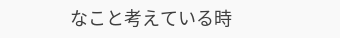なこと考えている時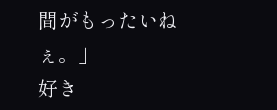間がもったいねぇ。」
好き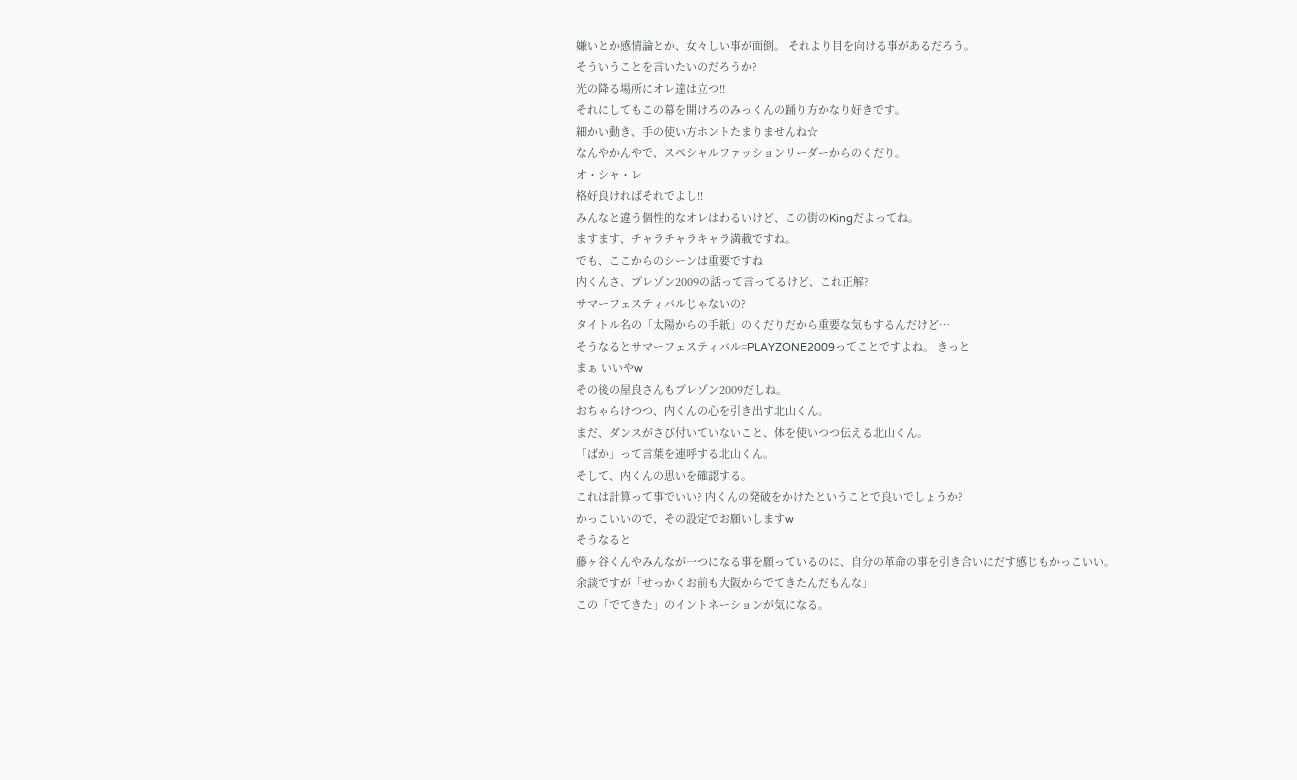嫌いとか感情論とか、女々しい事が面倒。 それより目を向ける事があるだろう。
そういうことを言いたいのだろうか?
光の降る場所にオレ達は立つ!!
それにしてもこの幕を開けろのみっくんの踊り方かなり好きです。
細かい動き、手の使い方ホントたまりませんね☆
なんやかんやで、スペシャルファッションリーダーからのくだり。
オ・シャ・レ
格好良ければそれでよし!!
みんなと違う個性的なオレはわるいけど、この街のKingだよってね。
ますます、チャラチャラキャラ満載ですね。
でも、ここからのシーンは重要ですね
内くんさ、プレゾン2009の話って言ってるけど、これ正解?
サマーフェスティバルじゃないの?
タイトル名の「太陽からの手紙」のくだりだから重要な気もするんだけど…
そうなるとサマーフェスティバル=PLAYZONE2009ってことですよね。 きっと
まぁ いいやw
その後の屋良さんもプレゾン2009だしね。
おちゃらけつつ、内くんの心を引き出す北山くん。
まだ、ダンスがさび付いていないこと、体を使いつつ伝える北山くん。
「ばか」って言葉を連呼する北山くん。
そして、内くんの思いを確認する。
これは計算って事でいい? 内くんの発破をかけたということで良いでしょうか?
かっこいいので、その設定でお願いしますw
そうなると
藤ヶ谷くんやみんなが一つになる事を願っているのに、自分の革命の事を引き合いにだす感じもかっこいい。
余談ですが「せっかくお前も大阪からでてきたんだもんな」
この「でてきた」のイントネーションが気になる。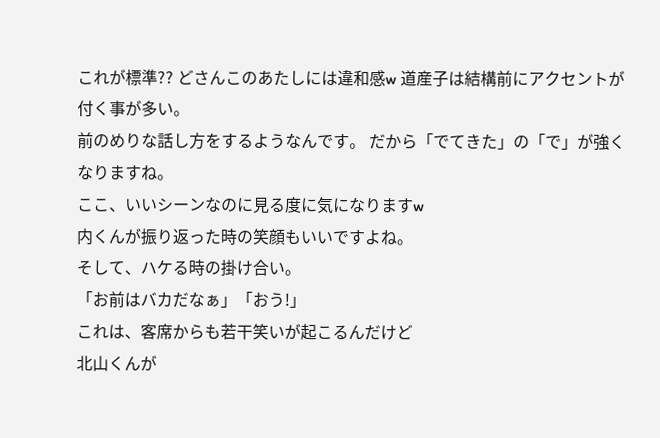これが標準?? どさんこのあたしには違和感w 道産子は結構前にアクセントが付く事が多い。
前のめりな話し方をするようなんです。 だから「でてきた」の「で」が強くなりますね。
ここ、いいシーンなのに見る度に気になりますw
内くんが振り返った時の笑顔もいいですよね。
そして、ハケる時の掛け合い。
「お前はバカだなぁ」「おう!」
これは、客席からも若干笑いが起こるんだけど
北山くんが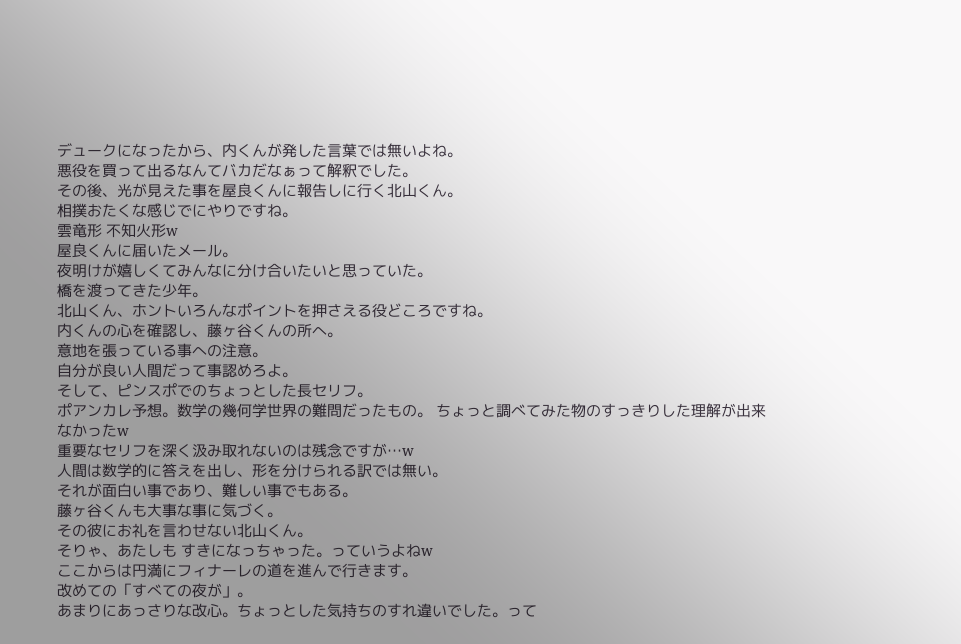デュークになったから、内くんが発した言葉では無いよね。
悪役を買って出るなんてバカだなぁって解釈でした。
その後、光が見えた事を屋良くんに報告しに行く北山くん。
相撲おたくな感じでにやりですね。
雲竜形 不知火形w
屋良くんに届いたメール。
夜明けが嬉しくてみんなに分け合いたいと思っていた。
橋を渡ってきた少年。
北山くん、ホントいろんなポイントを押さえる役どころですね。
内くんの心を確認し、藤ヶ谷くんの所へ。
意地を張っている事への注意。
自分が良い人間だって事認めろよ。
そして、ピンスポでのちょっとした長セリフ。
ポアンカレ予想。数学の幾何学世界の難問だったもの。 ちょっと調べてみた物のすっきりした理解が出来なかったw
重要なセリフを深く汲み取れないのは残念ですが…w
人間は数学的に答えを出し、形を分けられる訳では無い。
それが面白い事であり、難しい事でもある。
藤ヶ谷くんも大事な事に気づく。
その彼にお礼を言わせない北山くん。
そりゃ、あたしも すきになっちゃった。っていうよねw
ここからは円満にフィナーレの道を進んで行きます。
改めての「すべての夜が」。
あまりにあっさりな改心。ちょっとした気持ちのすれ違いでした。って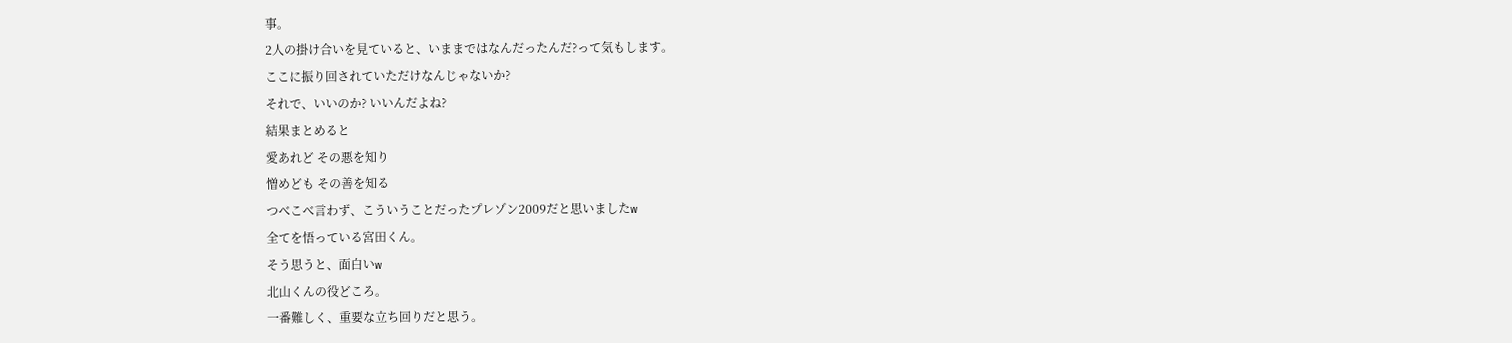事。
2人の掛け合いを見ていると、いままではなんだったんだ?って気もします。
ここに振り回されていただけなんじゃないか?
それで、いいのか? いいんだよね?
結果まとめると
愛あれど その悪を知り
憎めども その善を知る
つべこべ言わず、こういうことだったプレゾン2009だと思いましたw
全てを悟っている宮田くん。
そう思うと、面白いw
北山くんの役どころ。
一番難しく、重要な立ち回りだと思う。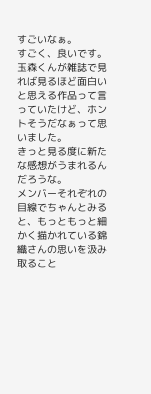すごいなぁ。
すごく、良いです。
玉森くんが雑誌で見れば見るほど面白いと思える作品って言っていたけど、ホントそうだなぁって思いました。
きっと見る度に新たな感想がうまれるんだろうな。
メンバーそれぞれの目線でちゃんとみると、もっともっと細かく描かれている錦織さんの思いを汲み取ること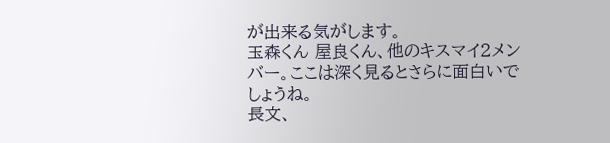が出来る気がします。
玉森くん 屋良くん、他のキスマイ2メンバー。ここは深く見るとさらに面白いでしょうね。
長文、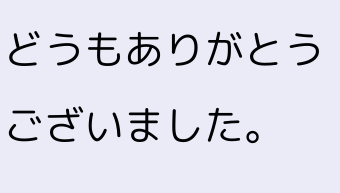どうもありがとうございました。